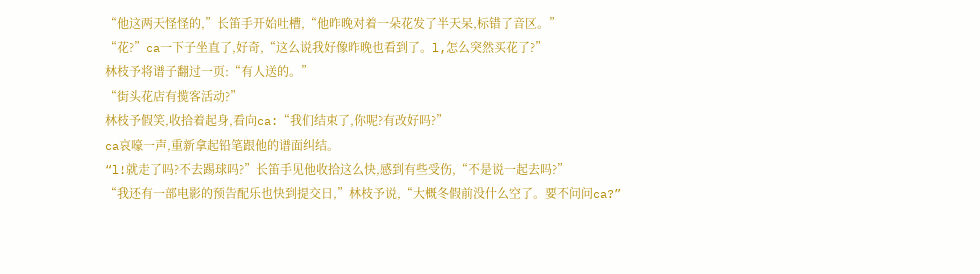“他这两天怪怪的,”长笛手开始吐槽,“他昨晚对着一朵花发了半天呆,标错了音区。”
“花?”ca一下子坐直了,好奇,“这么说我好像昨晚也看到了。l,怎么突然买花了?”
林枝予将谱子翻过一页:“有人送的。”
“街头花店有揽客活动?”
林枝予假笑,收拾着起身,看向ca:“我们结束了,你呢?有改好吗?”
ca哀嚎一声,重新拿起铅笔跟他的谱面纠结。
“l!就走了吗?不去踢球吗?”长笛手见他收拾这么快,感到有些受伤,“不是说一起去吗?”
“我还有一部电影的预告配乐也快到提交日,”林枝予说,“大概冬假前没什么空了。要不问问ca?”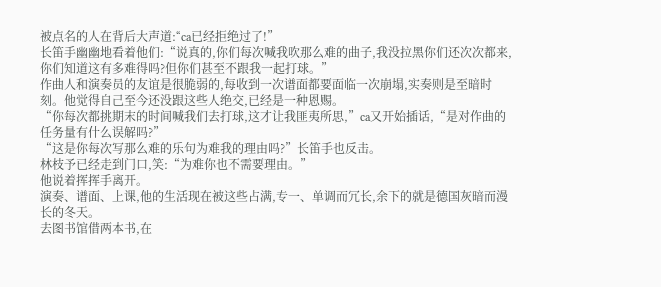被点名的人在背后大声道:“ca已经拒绝过了!”
长笛手幽幽地看着他们:“说真的,你们每次喊我吹那么难的曲子,我没拉黑你们还次次都来,你们知道这有多难得吗?但你们甚至不跟我一起打球。”
作曲人和演奏员的友谊是很脆弱的,每收到一次谱面都要面临一次崩塌,实奏则是至暗时刻。他觉得自己至今还没跟这些人绝交,已经是一种恩赐。
“你每次都挑期末的时间喊我们去打球,这才让我匪夷所思,”ca又开始插话,“是对作曲的任务量有什么误解吗?”
“这是你每次写那么难的乐句为难我的理由吗?”长笛手也反击。
林枝予已经走到门口,笑:“为难你也不需要理由。”
他说着挥挥手离开。
演奏、谱面、上课,他的生活现在被这些占满,专一、单调而冗长,余下的就是德国灰暗而漫长的冬天。
去图书馆借两本书,在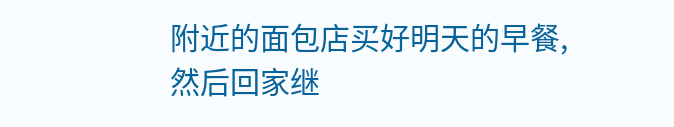附近的面包店买好明天的早餐,然后回家继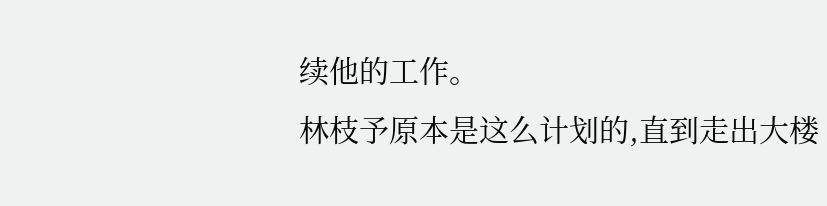续他的工作。
林枝予原本是这么计划的,直到走出大楼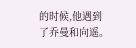的时候,他遇到了乔曼和向遥。